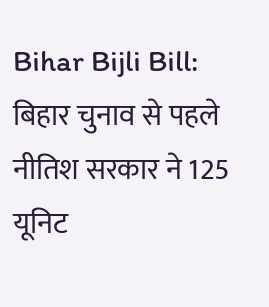Bihar Bijli Bill: बिहार चुनाव से पहले नीतिश सरकार ने 125 यूनिट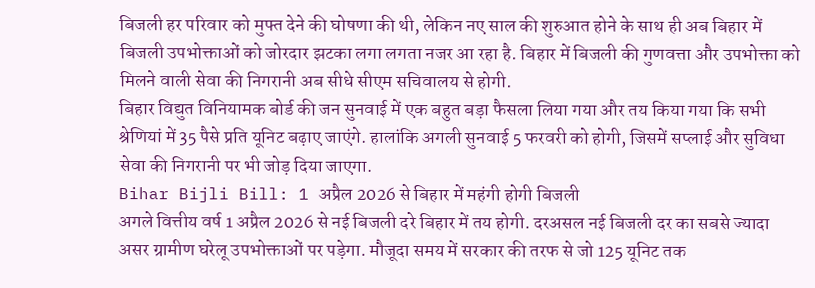बिजली हर परिवार को मुफ्त देने की घोषणा की थी, लेकिन नए साल की शुरुआत होने के साथ ही अब बिहार में बिजली उपभोक्ताओं को जोरदार झटका लगा लगता नजर आ रहा है. बिहार में बिजली की गुणवत्ता और उपभोक्ता को मिलने वाली सेवा की निगरानी अब सीधे सीएम सचिवालय से होगी.
बिहार विद्युत विनियामक बोर्ड की जन सुनवाई में एक बहुत बड़ा फैसला लिया गया और तय किया गया कि सभी श्रेणियां में 35 पैसे प्रति यूनिट बढ़ाए जाएंगे. हालांकि अगली सुनवाई 5 फरवरी को होगी, जिसमें सप्लाई और सुविधा सेवा की निगरानी पर भी जोड़ दिया जाएगा.
Bihar Bijli Bill: 1 अप्रैल 2026 से बिहार में महंगी होगी बिजली
अगले वित्तीय वर्ष 1 अप्रैल 2026 से नई बिजली दरे बिहार में तय होगी. दरअसल नई बिजली दर का सबसे ज्यादा असर ग्रामीण घरेलू उपभोक्ताओं पर पड़ेगा. मौजूदा समय में सरकार की तरफ से जो 125 यूनिट तक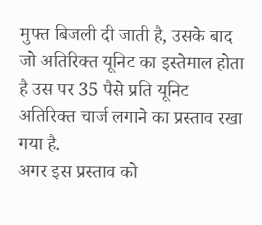मुफ्त बिजली दी जाती है, उसके बाद जो अतिरिक्त यूनिट का इस्तेमाल होता है उस पर 35 पैसे प्रति यूनिट अतिरिक्त चार्ज लगाने का प्रस्ताव रखा गया है.
अगर इस प्रस्ताव को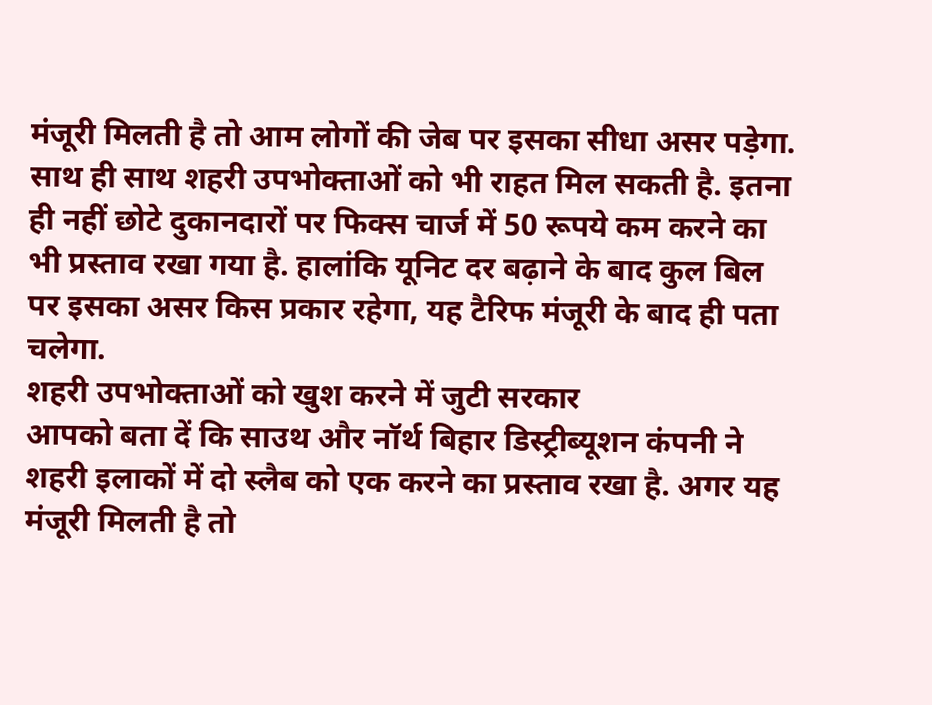मंजूरी मिलती है तो आम लोगों की जेब पर इसका सीधा असर पड़ेगा. साथ ही साथ शहरी उपभोक्ताओं को भी राहत मिल सकती है. इतना ही नहीं छोटे दुकानदारों पर फिक्स चार्ज में 50 रूपये कम करने का भी प्रस्ताव रखा गया है. हालांकि यूनिट दर बढ़ाने के बाद कुल बिल पर इसका असर किस प्रकार रहेगा, यह टैरिफ मंजूरी के बाद ही पता चलेगा.
शहरी उपभोक्ताओं को खुश करने में जुटी सरकार
आपको बता दें कि साउथ और नॉर्थ बिहार डिस्ट्रीब्यूशन कंपनी ने शहरी इलाकों में दो स्लैब को एक करने का प्रस्ताव रखा है. अगर यह मंजूरी मिलती है तो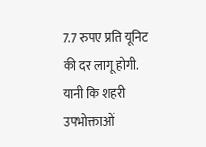7.7 रुपए प्रति यूनिट की दर लागू होगी. यानी कि शहरी उपभोक्ताओं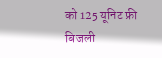को 125 यूनिट फ्री बिजली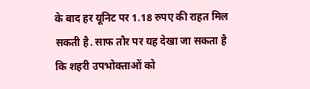के बाद हर यूनिट पर 1.18 रुपए की राहत मिल सकती है. साफ तौर पर यह देखा जा सकता है कि शहरी उपभोक्ताओं को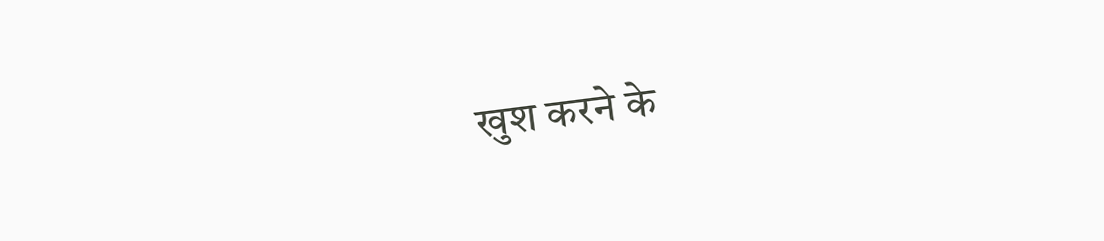खुश करने के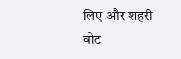लिए और शहरी वोट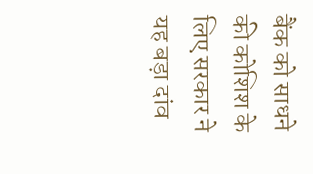बैंक को साधने की कोशिश के लिए सरकार ने यह बड़ा दांव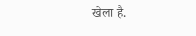खेला है.